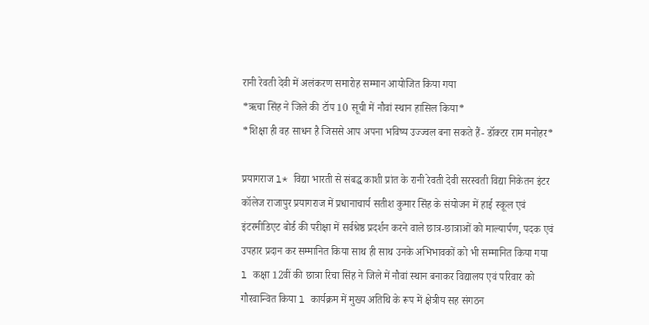रानी रेवती देवी में अलंकरण समारोह सम्मान आयोजित किया गया
*ऋचा सिंह ने जिले की टॉप 10 सूची में नौवां स्थान हासिल किया*
*शिक्षा ही वह साधन है जिससे आप अपना भविष्य उज्ज्वल बना सकते हैं- डॉक्टर राम मनोहर*

प्रयागराज l* विद्या भारती से संबद्ध काशी प्रांत के रानी रेवती देवी सरस्वती विद्या निकेतन इंटर कॉलेज राजापुर प्रयागराज में प्रधानाचार्य सतीश कुमार सिंह के संयोजन में हाई स्कूल एवं इंटरमीडिएट बोर्ड की परीक्षा में सर्वश्रेष्ठ प्रदर्शन करने वाले छात्र-छात्राओं को माल्यार्पण, पदक एवं उपहार प्रदान कर सम्मानित किया साथ ही साथ उनके अभिभावकों को भी सम्मानित किया गया l कक्षा 12वीं की छात्रा रिचा सिंह ने जिले में नौवां स्थान बनाकर विद्यालय एवं परिवार को गौरवान्वित किया l कार्यक्रम में मुख्य अतिथि के रूप में क्षेत्रीय सह संगठन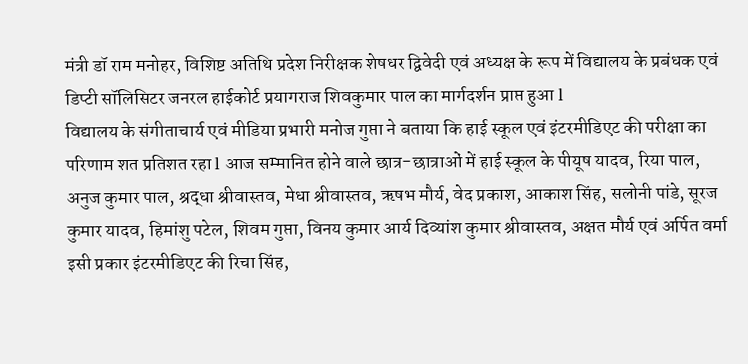मंत्री डॉ राम मनोहर, विशिष्ट अतिथि प्रदेश निरीक्षक शेषधर द्विवेदी एवं अध्यक्ष के रूप में विद्यालय के प्रबंधक एवं डिप्टी सॉलिसिटर जनरल हाईकोर्ट प्रयागराज शिवकुमार पाल का मार्गदर्शन प्राप्त हुआ l
विद्यालय के संगीताचार्य एवं मीडिया प्रभारी मनोज गुप्ता ने बताया कि हाई स्कूल एवं इंटरमीडिएट की परीक्षा का परिणाम शत प्रतिशत रहा l आज सम्मानित होने वाले छात्र-छात्राओं में हाई स्कूल के पीयूष यादव, रिया पाल, अनुज कुमार पाल, श्रद्धा श्रीवास्तव, मेधा श्रीवास्तव, ऋषभ मौर्य, वेद प्रकाश, आकाश सिंह, सलोनी पांडे, सूरज कुमार यादव, हिमांशु पटेल, शिवम गुप्ता, विनय कुमार आर्य दिव्यांश कुमार श्रीवास्तव, अक्षत मौर्य एवं अर्पित वर्मा इसी प्रकार इंटरमीडिएट की रिचा सिंह,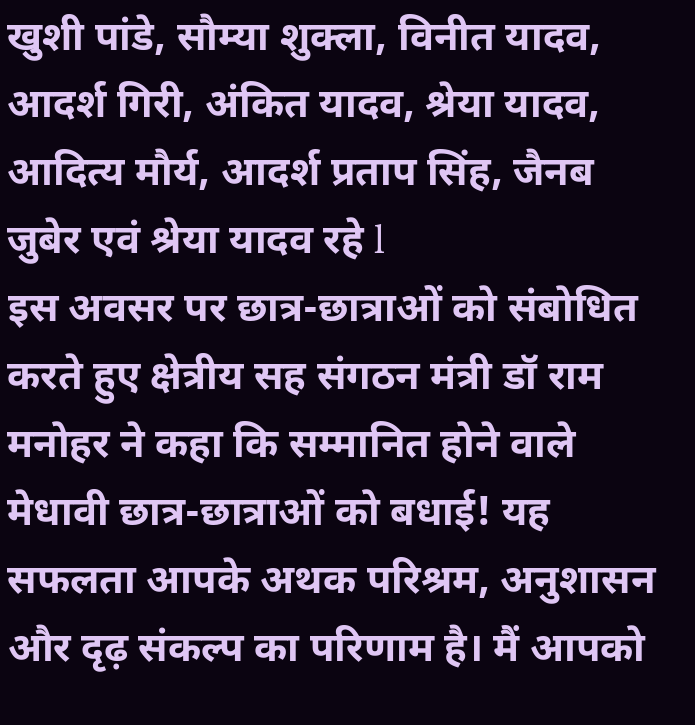खुशी पांडे, सौम्या शुक्ला, विनीत यादव, आदर्श गिरी, अंकित यादव, श्रेया यादव, आदित्य मौर्य, आदर्श प्रताप सिंह, जैनब जुबेर एवं श्रेया यादव रहे l
इस अवसर पर छात्र-छात्राओं को संबोधित करते हुए क्षेत्रीय सह संगठन मंत्री डॉ राम मनोहर ने कहा कि सम्मानित होने वाले मेधावी छात्र-छात्राओं को बधाई! यह सफलता आपके अथक परिश्रम, अनुशासन और दृढ़ संकल्प का परिणाम है। मैं आपको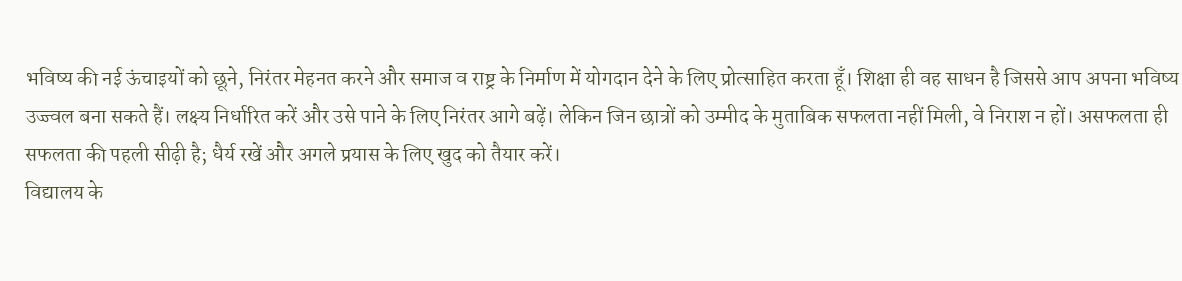भविष्य की नई ऊंचाइयों को छूने, निरंतर मेहनत करने और समाज व राष्ट्र के निर्माण में योगदान देने के लिए प्रोत्साहित करता हूँ। शिक्षा ही वह साधन है जिससे आप अपना भविष्य उज्ज्वल बना सकते हैं। लक्ष्य निर्धारित करें और उसे पाने के लिए निरंतर आगे बढ़ें। लेकिन जिन छात्रों को उम्मीद के मुताबिक सफलता नहीं मिली, वे निराश न हों। असफलता ही सफलता की पहली सीढ़ी है; धैर्य रखें और अगले प्रयास के लिए खुद को तैयार करें।
विद्यालय के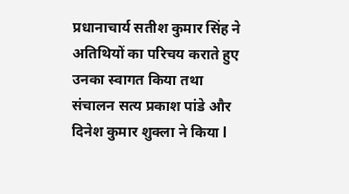प्रधानाचार्य सतीश कुमार सिंह ने अतिथियों का परिचय कराते हुए उनका स्वागत किया तथा संचालन सत्य प्रकाश पांडे और दिनेश कुमार शुक्ला ने किया l